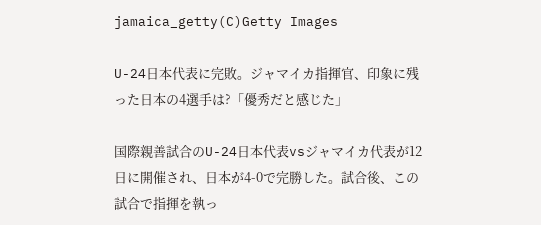jamaica_getty(C)Getty Images

U-24日本代表に完敗。ジャマイカ指揮官、印象に残った日本の4選手は?「優秀だと感じた」

国際親善試合のU-24日本代表vsジャマイカ代表が12日に開催され、日本が4-0で完勝した。試合後、この試合で指揮を執っ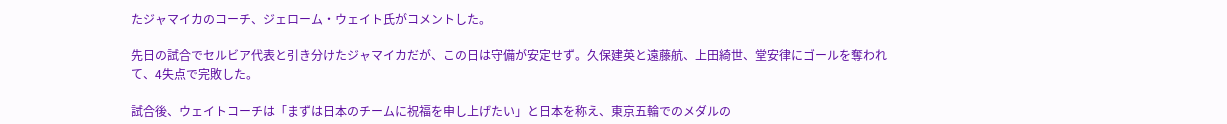たジャマイカのコーチ、ジェローム・ウェイト氏がコメントした。

先日の試合でセルビア代表と引き分けたジャマイカだが、この日は守備が安定せず。久保建英と遠藤航、上田綺世、堂安律にゴールを奪われて、4失点で完敗した。

試合後、ウェイトコーチは「まずは日本のチームに祝福を申し上げたい」と日本を称え、東京五輪でのメダルの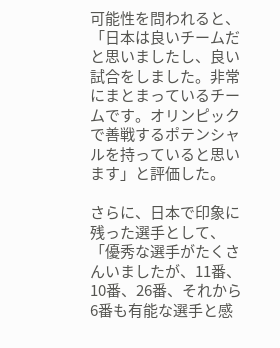可能性を問われると、「日本は良いチームだと思いましたし、良い試合をしました。非常にまとまっているチームです。オリンピックで善戦するポテンシャルを持っていると思います」と評価した。

さらに、日本で印象に残った選手として、「優秀な選手がたくさんいましたが、11番、10番、26番、それから6番も有能な選手と感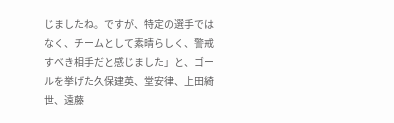じましたね。ですが、特定の選手ではなく、チームとして素晴らしく、警戒すべき相手だと感じました」と、ゴールを挙げた久保建英、堂安律、上田綺世、遠藤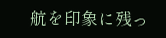航を印象に残っ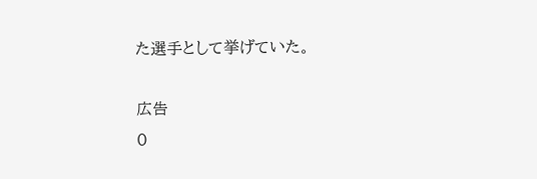た選手として挙げていた。

広告
0